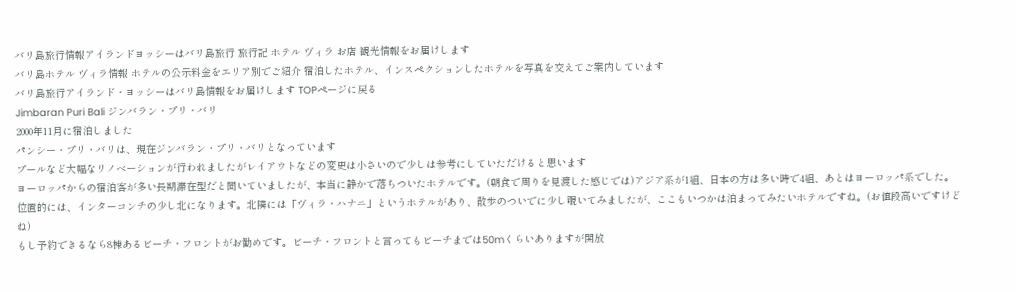バリ島旅行情報アイランドヨッシーはバリ島旅行 旅行記 ホテル ヴィラ お店 観光情報をお届けします
バリ島ホテル ヴィラ情報 ホテルの公示料金をエリア別でご紹介 宿泊したホテル、インスペクションしたホテルを写真を交えてご案内しています
バリ島旅行アイランド・ヨッシーはバリ島情報をお届けします TOPページに戻る
Jimbaran Puri Bali ジンバラン・プリ・バリ
2000年11月に宿泊しました
パンシー・プリ・バリは、現在ジンバラン・プリ・バリとなっています
プールなど大幅なリノベーションが行われましたがレイアウトなどの変更は小さいので少しは参考にしていただけると思います
ヨーロッパからの宿泊客が多い長期滞在型だと聞いていましたが、本当に静かで落ちついたホテルです。(朝食で周りを見渡した感じでは)アジア系が1組、日本の方は多い時で4組、あとはヨーロッパ系でした。
位置的には、インターコンチの少し北になります。北隣には「ヴィラ・ハナニ」というホテルがあり、散歩のついでに少し覗いてみましたが、ここもいつかは泊まってみたいホテルですね。(お値段高いですけどね)
もし予約できるなら8棟あるビーチ・フロントがお勧めです。ビーチ・フロントと言ってもビーチまでは50mくらいありますが開放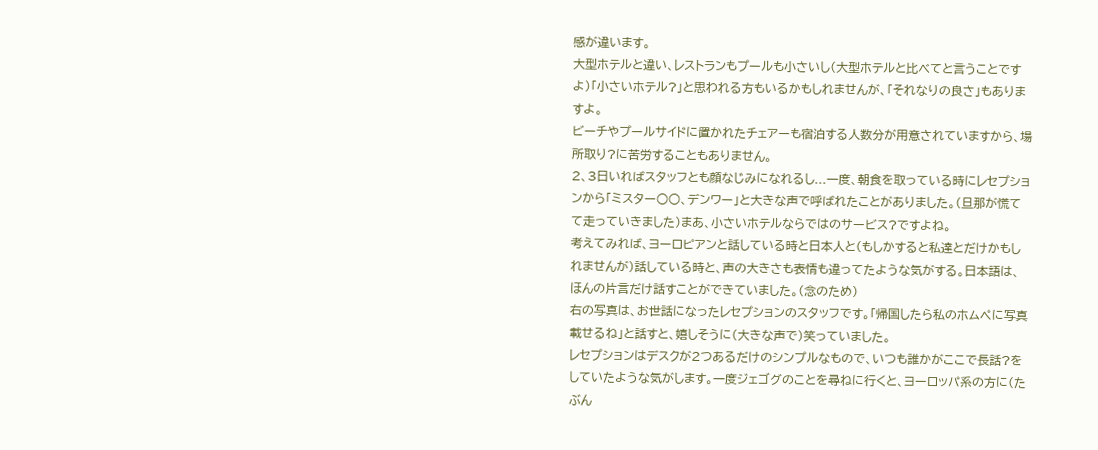感が違います。
大型ホテルと違い、レストランもプールも小さいし(大型ホテルと比べてと言うことですよ)「小さいホテル?」と思われる方もいるかもしれませんが、「それなりの良さ」もありますよ。
ビーチやプールサイドに置かれたチェアーも宿泊する人数分が用意されていますから、場所取り?に苦労することもありません。
2、3日いればスタッフとも顔なじみになれるし...一度、朝食を取っている時にレセプションから「ミスター○○、デンワー」と大きな声で呼ばれたことがありました。(旦那が慌てて走っていきました)まあ、小さいホテルならではのサービス?ですよね。
考えてみれば、ヨーロピアンと話している時と日本人と(もしかすると私達とだけかもしれませんが)話している時と、声の大きさも表情も違ってたような気がする。日本語は、ほんの片言だけ話すことができていました。(念のため)
右の写真は、お世話になったレセプションのスタッフです。「帰国したら私のホムペに写真載せるね」と話すと、嬉しそうに(大きな声で)笑っていました。
レセプションはデスクが2つあるだけのシンプルなもので、いつも誰かがここで長話?をしていたような気がします。一度ジェゴグのことを尋ねに行くと、ヨーロッパ系の方に(たぶん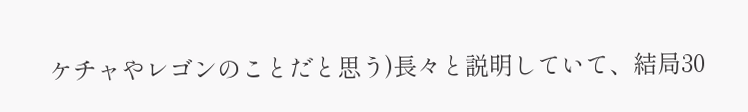ケチャやレゴンのことだと思う)長々と説明していて、結局30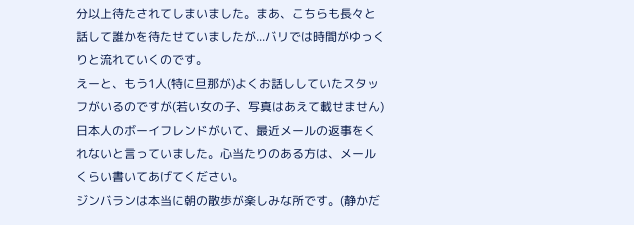分以上待たされてしまいました。まあ、こちらも長々と話して誰かを待たせていましたが...バリでは時間がゆっくりと流れていくのです。
えーと、もう1人(特に旦那が)よくお話ししていたスタッフがいるのですが(若い女の子、写真はあえて載せません)日本人のボーイフレンドがいて、最近メールの返事をくれないと言っていました。心当たりのある方は、メールくらい書いてあげてください。
ジンバランは本当に朝の散歩が楽しみな所です。(静かだ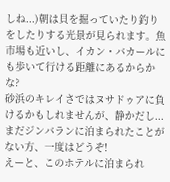しね...)朝は貝を掘っていたり釣りをしたりする光景が見られます。魚市場も近いし、イカン・バカールにも歩いて行ける距離にあるからかな?
砂浜のキレイさではヌサドゥアに負けるかもしれませんが、静かだし...まだジンバランに泊まられたことがない方、一度はどうぞ!
えーと、このホテルに泊まられ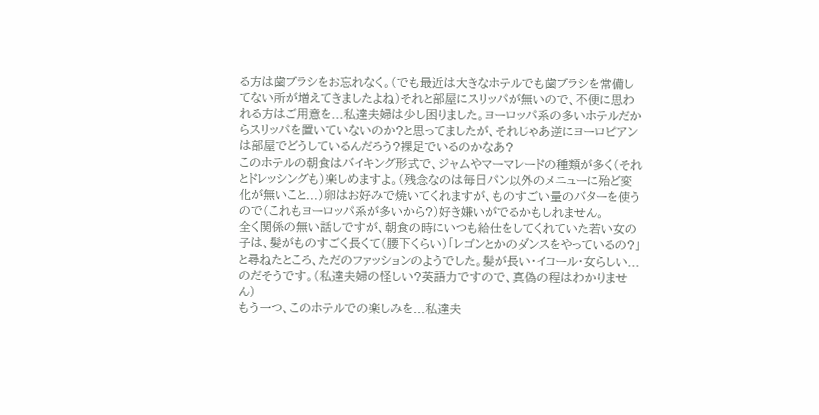る方は歯ブラシをお忘れなく。(でも最近は大きなホテルでも歯ブラシを常備してない所が増えてきましたよね)それと部屋にスリッパが無いので、不便に思われる方はご用意を...私達夫婦は少し困りました。ヨーロッパ系の多いホテルだからスリッパを置いていないのか?と思ってましたが、それじゃあ逆にヨーロピアンは部屋でどうしているんだろう?裸足でいるのかなあ?
このホテルの朝食はバイキング形式で、ジャムやマーマレードの種類が多く(それとドレッシングも)楽しめますよ。(残念なのは毎日パン以外のメニューに殆ど変化が無いこと...)卵はお好みで焼いてくれますが、ものすごい量のバターを使うので(これもヨーロッパ系が多いから?)好き嫌いがでるかもしれません。
全く関係の無い話しですが、朝食の時にいつも給仕をしてくれていた若い女の子は、髪がものすごく長くて(腰下くらい)「レゴンとかのダンスをやっているの?」と尋ねたところ、ただのファッションのようでした。髪が長い・イコール・女らしい...のだそうです。(私達夫婦の怪しい?英語力ですので、真偽の程はわかりません)
もう一つ、このホテルでの楽しみを...私達夫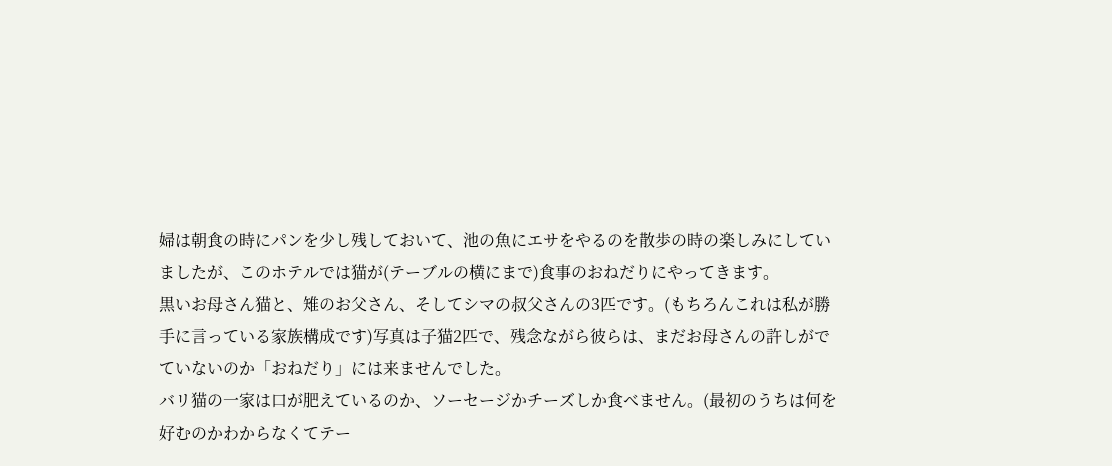婦は朝食の時にパンを少し残しておいて、池の魚にエサをやるのを散歩の時の楽しみにしていましたが、このホテルでは猫が(テーブルの横にまで)食事のおねだりにやってきます。
黒いお母さん猫と、雉のお父さん、そしてシマの叔父さんの3匹です。(もちろんこれは私が勝手に言っている家族構成です)写真は子猫2匹で、残念ながら彼らは、まだお母さんの許しがでていないのか「おねだり」には来ませんでした。
バリ猫の一家は口が肥えているのか、ソーセージかチーズしか食べません。(最初のうちは何を好むのかわからなくてテー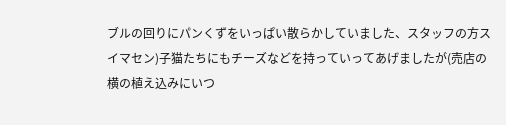ブルの回りにパンくずをいっぱい散らかしていました、スタッフの方スイマセン)子猫たちにもチーズなどを持っていってあげましたが(売店の横の植え込みにいつ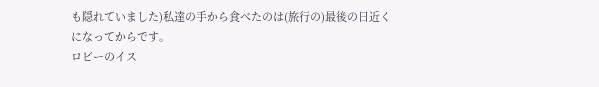も隠れていました)私達の手から食べたのは(旅行の)最後の日近くになってからです。
ロビーのイス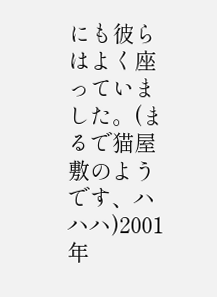にも彼らはよく座っていました。(まるで猫屋敷のようです、ハハハ)2001年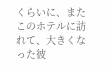くらいに、またこのホテルに訪れて、大きくなった彼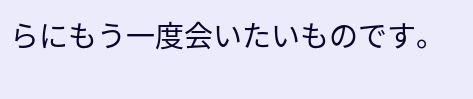らにもう一度会いたいものです。